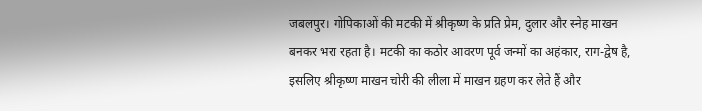जबलपुर। गोपिकाओं की मटकी में श्रीकृष्ण के प्रति प्रेम, दुलार और स्नेह माखन बनकर भरा रहता है। मटकी का कठोर आवरण पूर्व जन्मों का अहंकार, राग-द्वेष है, इसलिए श्रीकृष्ण माखन चोरी की लीला में माखन ग्रहण कर लेते हैं और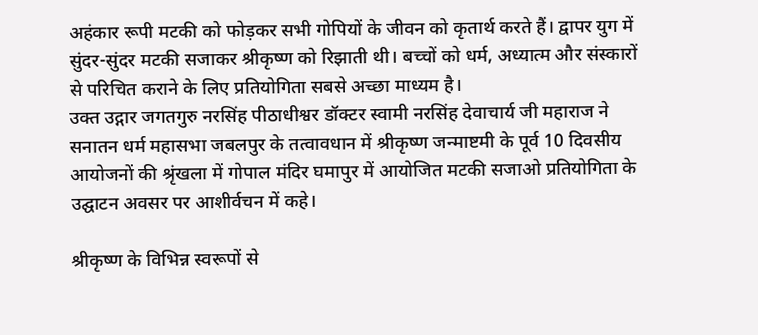अहंकार रूपी मटकी को फोड़कर सभी गोपियों के जीवन को कृतार्थ करते हैं। द्वापर युग में सुंदर-सुंदर मटकी सजाकर श्रीकृष्ण को रिझाती थी। बच्चों को धर्म, अध्यात्म और संस्कारों से परिचित कराने के लिए प्रतियोगिता सबसे अच्छा माध्यम है।
उक्त उद्गार जगतगुरु नरसिंह पीठाधीश्वर डॉक्टर स्वामी नरसिंह देवाचार्य जी महाराज ने सनातन धर्म महासभा जबलपुर के तत्वावधान में श्रीकृष्ण जन्माष्टमी के पूर्व 10 दिवसीय आयोजनों की श्रृंखला में गोपाल मंदिर घमापुर में आयोजित मटकी सजाओ प्रतियोगिता के उद्घाटन अवसर पर आशीर्वचन में कहे।

श्रीकृष्ण के विभिन्न स्वरूपों से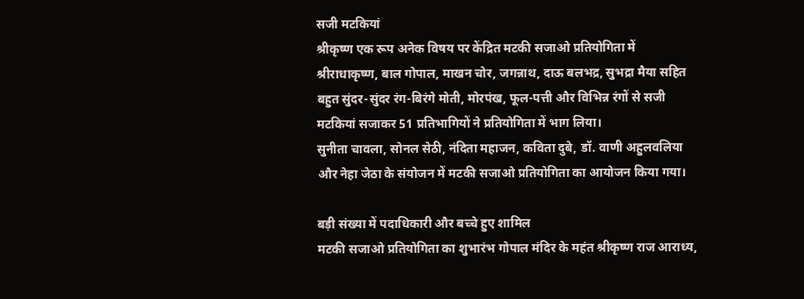सजी मटकियां
श्रीकृष्ण एक रूप अनेक विषय पर केंद्रित मटकी सजाओ प्रतियोगिता में श्रीराधाकृष्ण, बाल गोपाल, माखन चोर, जगन्नाथ, दाऊ बलभद्र, सुभद्रा मैया सहित बहुत सुंदर-सुंदर रंग-बिरंगे मोती, मोरपंख, फूल-पत्ती और विभिन्न रंगों से सजी मटकियां सजाकर 51 प्रतिभागियों ने प्रतियोगिता में भाग लिया।
सुनीता चावला, सोनल सेठी, नंदिता महाजन, कविता दुबे, डॉ. वाणी अहुलवलिया और नेहा जेठा के संयोजन में मटकी सजाओ प्रतियोगिता का आयोजन किया गया।

बड़ी संख्या में पदाधिकारी और बच्चे हुए शामिल
मटकी सजाओ प्रतियोगिता का शुभारंभ गोपाल मंदिर के महंत श्रीकृष्ण राज आराध्य,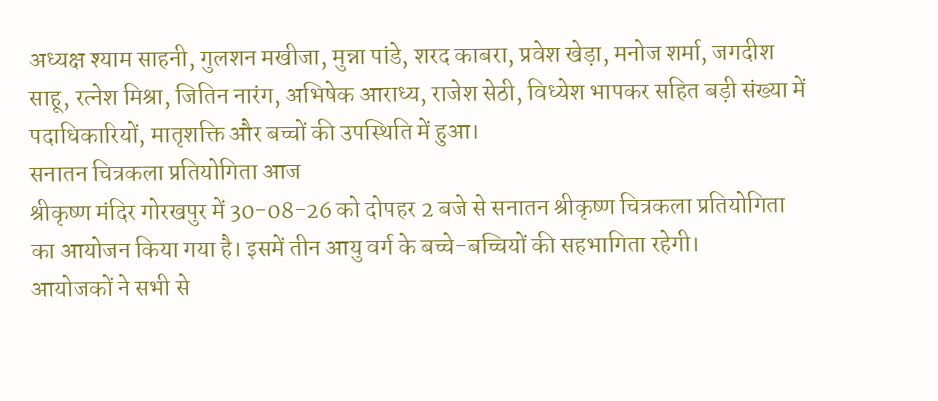अध्यक्ष श्याम साहनी, गुलशन मखीजा, मुन्ना पांडे, शरद काबरा, प्रवेश खेड़ा, मनोज शर्मा, जगदीश साहू, रत्नेश मिश्रा, जितिन नारंग, अभिषेक आराध्य, राजेश सेठी, विध्येश भापकर सहित बड़ी संख्या में पदाधिकारियों, मातृशक्ति और बच्चों की उपस्थिति में हुआ।
सनातन चित्रकला प्रतियोगिता आज
श्रीकृष्ण मंदिर गोरखपुर में 30-08-26 को दोपहर 2 बजे से सनातन श्रीकृष्ण चित्रकला प्रतियोगिता का आयोजन किया गया है। इसमें तीन आयु वर्ग के बच्चे-बच्चियों की सहभागिता रहेगी।
आयोजकों ने सभी से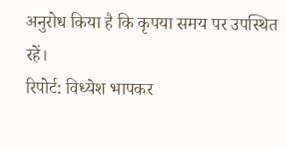अनुरोध किया है कि कृपया समय पर उपस्थित रहें।
रिपोर्ट: विध्येश भापकर